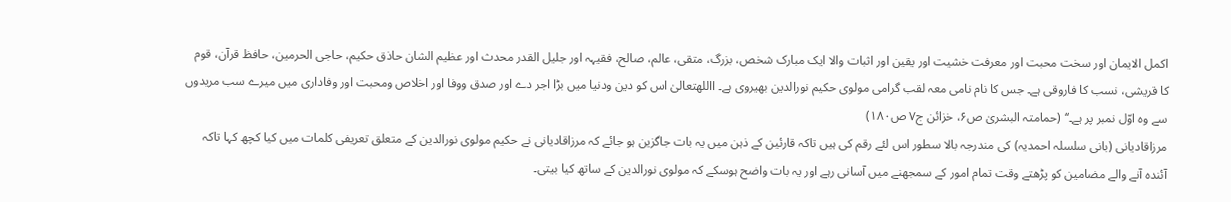اکمل الایمان اور سخت محبت اور معرفت خشیت اور یقین اور اثبات والا ایک مبارک شخص، بزرگ، متقی، عالم، صالح، فقیہہ اور جلیل القدر محدث اور عظیم الشان حاذق حکیم، حاجی الحرمین، حافظ قرآن، قوم کا قریشی، نسب کا فاروقی ہے۔ جس کا نام نامی معہ لقب گرامی مولوی حکیم نورالدین بھیروی ہے۔ االلهتعالیٰ اس کو دین ودنیا میں بڑا اجر دے اور صدق ووفا اور اخلاص ومحبت اور وفاداری میں میرے سب مریدوں سے وہ اوّل نمبر پر ہے۔‘‘ (حمامتہ البشریٰ ص۶، خزائن ج۷ ص۱۸۰)
مرزاقادیانی (بانی سلسلہ احمدیہ) کی مندرجہ بالا سطور اس لئے رقم کی ہیں تاکہ قارئین کے ذہن میں یہ بات جاگزین ہو جائے کہ مرزاقادیانی نے حکیم مولوی نورالدین کے متعلق تعریفی کلمات میں کیا کچھ کہا تاکہ آئندہ آنے والے مضامین کو پڑھتے وقت تمام امور کے سمجھنے میں آسانی رہے اور یہ بات واضح ہوسکے کہ مولوی نورالدین کے ساتھ کیا بیتی۔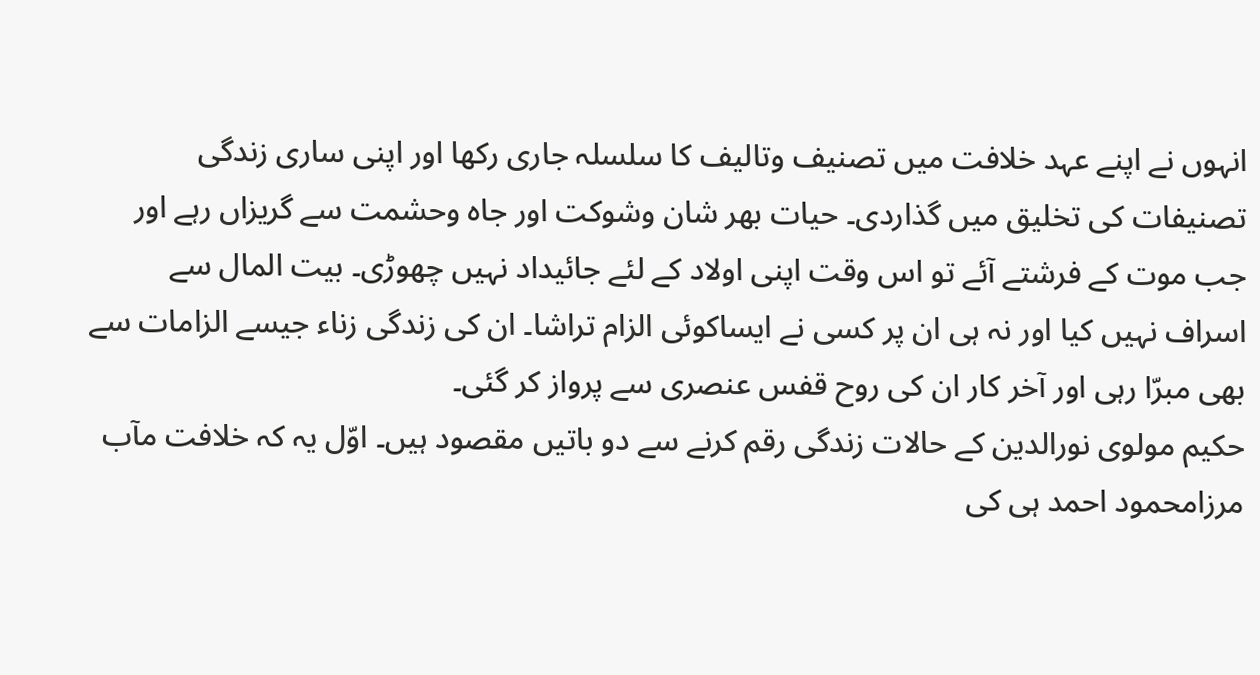انہوں نے اپنے عہد خلافت میں تصنیف وتالیف کا سلسلہ جاری رکھا اور اپنی ساری زندگی تصنیفات کی تخلیق میں گذاردی۔ حیات بھر شان وشوکت اور جاہ وحشمت سے گریزاں رہے اور جب موت کے فرشتے آئے تو اس وقت اپنی اولاد کے لئے جائیداد نہیں چھوڑی۔ بیت المال سے اسراف نہیں کیا اور نہ ہی ان پر کسی نے ایساکوئی الزام تراشا۔ ان کی زندگی زناء جیسے الزامات سے بھی مبرّا رہی اور آخر کار ان کی روح قفس عنصری سے پرواز کر گئی۔
حکیم مولوی نورالدین کے حالات زندگی رقم کرنے سے دو باتیں مقصود ہیں۔ اوّل یہ کہ خلافت مآب مرزامحمود احمد ہی کی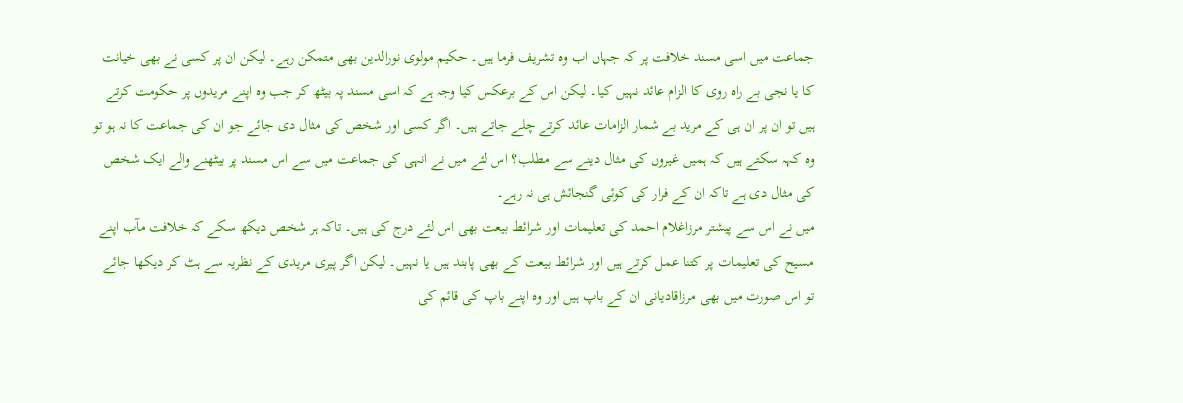جماعت میں اسی مسند خلافت پر کہ جہاں اب وہ تشریف فرما ہیں۔ حکیم مولوی نورالدین بھی متمکن رہے۔ لیکن ان پر کسی نے بھی خیانت کا یا نجی بے راہ روی کا الزام عائد نہیں کیا۔ لیکن اس کے برعکس کیا وجہ ہے کہ اسی مسند پہ بیٹھ کر جب وہ اپنے مریدوں پر حکومت کرتے ہیں تو ان پر ان ہی کے مرید بے شمار الزامات عائد کرتے چلے جاتے ہیں۔ اگر کسی اور شخص کی مثال دی جائے جو ان کی جماعت کا نہ ہو تو وہ کہہ سکتے ہیں کہ ہمیں غیروں کی مثال دینے سے مطلب؟ اس لئے میں نے انہی کی جماعت میں سے اس مسند پر بیٹھنے والے ایک شخص کی مثال دی ہے تاکہ ان کے فرار کی کوئی گنجائش ہی نہ رہے۔
میں نے اس سے پیشتر مرزاغلام احمد کی تعلیمات اور شرائط بیعت بھی اس لئے درج کی ہیں۔ تاکہ ہر شخص دیکھ سکے کہ خلافت مآب اپنے مسیح کی تعلیمات پر کتنا عمل کرتے ہیں اور شرائط بیعت کے بھی پابند ہیں یا نہیں۔ لیکن اگر پیری مریدی کے نظریہ سے ہٹ کر دیکھا جائے تو اس صورت میں بھی مرزاقادیانی ان کے باپ ہیں اور وہ اپنے باپ کی قائم کی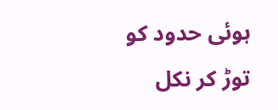ہوئی حدود کو توڑ کر نکل